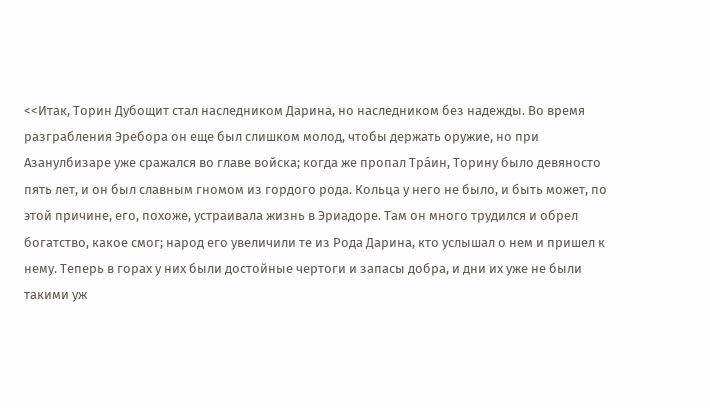<<Итак, Торин Дубощит стал наследником Дарина, но наследником без надежды. Во время разграбления Эребора он еще был слишком молод, чтобы держать оружие, но при Азанулбизаре уже сражался во главе войска; когда же пропал Трáин, Торину было девяносто пять лет, и он был славным гномом из гордого рода. Кольца у него не было, и быть может, по этой причине, его, похоже, устраивала жизнь в Эриадоре. Там он много трудился и обрел богатство, какое смог; народ его увеличили те из Рода Дарина, кто услышал о нем и пришел к нему. Теперь в горах у них были достойные чертоги и запасы добра, и дни их уже не были такими уж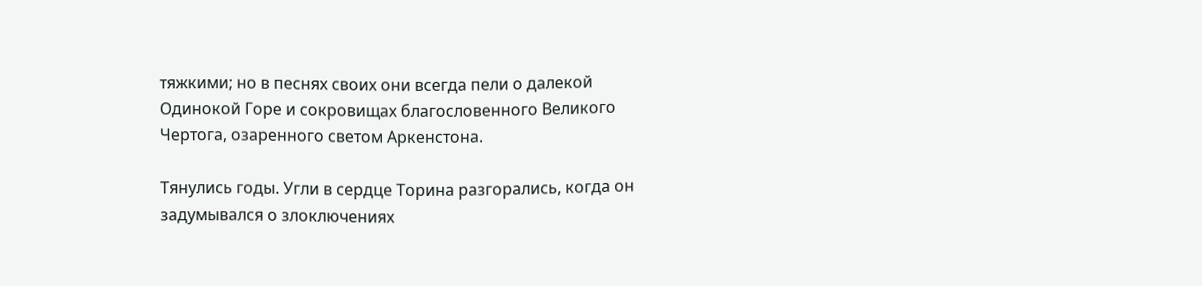тяжкими; но в песнях своих они всегда пели о далекой Одинокой Горе и сокровищах благословенного Великого Чертога, озаренного светом Аркенстона.

Тянулись годы. Угли в сердце Торина разгорались, когда он задумывался о злоключениях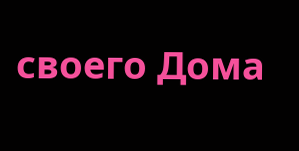своего Дома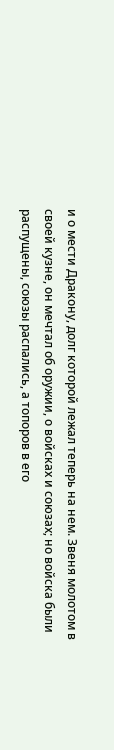и о мести Дракону, долг которой лежал теперь на нем. Звеня молотом в своей кузне, он мечтал об оружии, о войсках и союзах; но войска были распущены, союзы распались, а топоров в его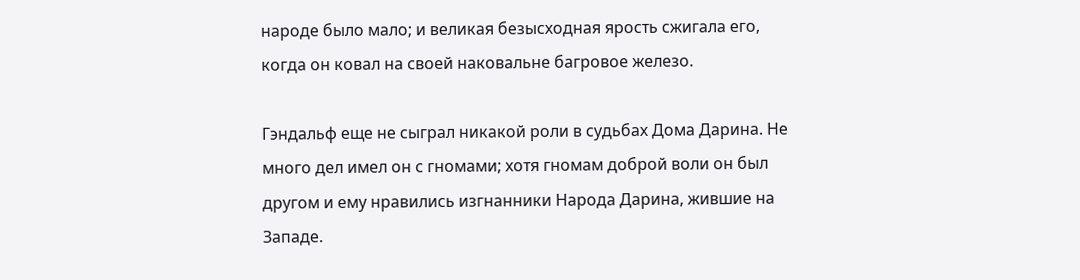народе было мало; и великая безысходная ярость сжигала его, когда он ковал на своей наковальне багровое железо.

Гэндальф еще не сыграл никакой роли в судьбах Дома Дарина. Не много дел имел он с гномами; хотя гномам доброй воли он был другом и ему нравились изгнанники Народа Дарина, жившие на Западе.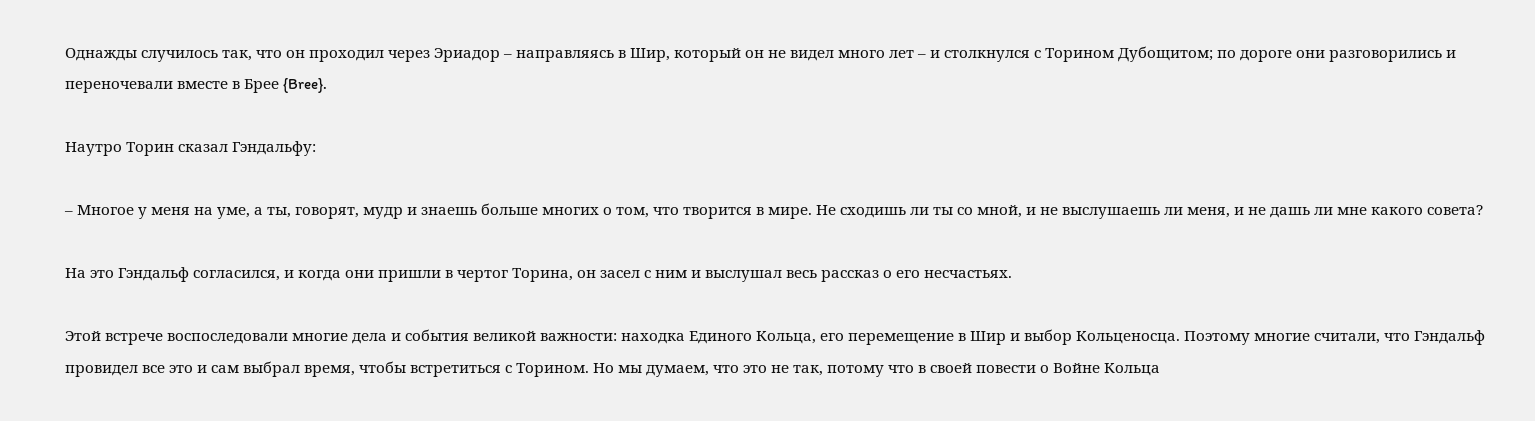Однажды случилось так, что он проходил через Эриадор – направляясь в Шир, который он не видел много лет – и столкнулся с Торином Дубощитом; по дороге они разговорились и переночевали вместе в Брее {Bree}.

Наутро Торин сказал Гэндальфу:

– Многое у меня на уме, а ты, говорят, мудр и знаешь больше многих о том, что творится в мире. Не сходишь ли ты со мной, и не выслушаешь ли меня, и не дашь ли мне какого совета?

На это Гэндальф согласился, и когда они пришли в чертог Торина, он засел с ним и выслушал весь рассказ о его несчастьях.

Этой встрече воспоследовали многие дела и события великой важности: находка Единого Кольца, его перемещение в Шир и выбор Кольценосца. Поэтому многие считали, что Гэндальф провидел все это и сам выбрал время, чтобы встретиться с Торином. Но мы думаем, что это не так, потому что в своей повести о Войне Кольца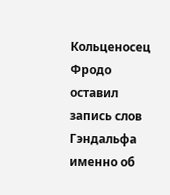Кольценосец Фродо оставил запись слов Гэндальфа именно об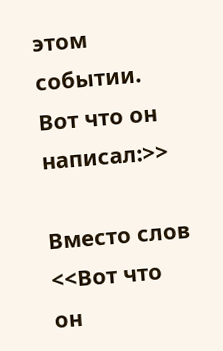этом событии. Вот что он написал:>>

Вместо слов <<Вот что он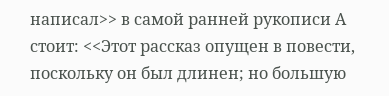написал>> в самой ранней рукописи A стоит: <<Этот рассказ опущен в повести, поскольку он был длинен; но большую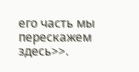его часть мы перескажем здесь>>.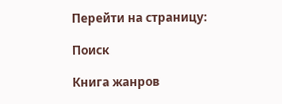Перейти на страницу:

Поиск

Книга жанров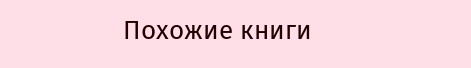Похожие книги